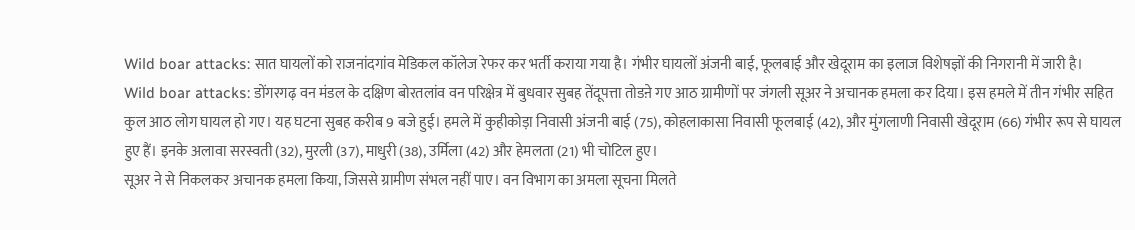Wild boar attacks: सात घायलों को राजनांदगांव मेडिकल कॉलेज रेफर कर भर्ती कराया गया है। गंभीर घायलों अंजनी बाई, फूलबाई और खेदूराम का इलाज विशेषज्ञों की निगरानी में जारी है।
Wild boar attacks: डोंगरगढ़ वन मंडल के दक्षिण बोरतलांव वन परिक्षेत्र में बुधवार सुबह तेंदूपत्ता तोडऩे गए आठ ग्रामीणों पर जंगली सूअर ने अचानक हमला कर दिया। इस हमले में तीन गंभीर सहित कुल आठ लोग घायल हो गए। यह घटना सुबह करीब 9 बजे हुई। हमले में कुहीकोड़ा निवासी अंजनी बाई (75), कोहलाकासा निवासी फूलबाई (42), और मुंगलाणी निवासी खेदूराम (66) गंभीर रूप से घायल हुए हैं। इनके अलावा सरस्वती (32), मुरली (37), माधुरी (38), उर्मिला (42) और हेमलता (21) भी चोटिल हुए।
सूअर ने से निकलकर अचानक हमला किया, जिससे ग्रामीण संभल नहीं पाए। वन विभाग का अमला सूचना मिलते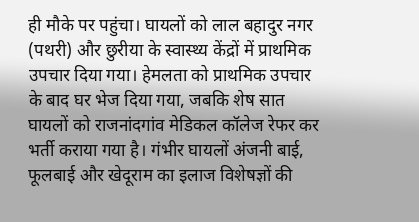ही मौके पर पहुंचा। घायलों को लाल बहादुर नगर (पथरी) और छुरीया के स्वास्थ्य केंद्रों में प्राथमिक उपचार दिया गया। हेमलता को प्राथमिक उपचार के बाद घर भेज दिया गया, जबकि शेष सात घायलों को राजनांदगांव मेडिकल कॉलेज रेफर कर भर्ती कराया गया है। गंभीर घायलों अंजनी बाई, फूलबाई और खेदूराम का इलाज विशेषज्ञों की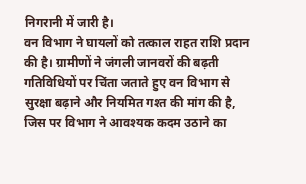निगरानी में जारी है।
वन विभाग ने घायलों को तत्काल राहत राशि प्रदान की है। ग्रामीणों ने जंगली जानवरों की बढ़ती गतिविधियों पर चिंता जताते हुए वन विभाग से सुरक्षा बढ़ाने और नियमित गश्त की मांग की है, जिस पर विभाग ने आवश्यक कदम उठाने का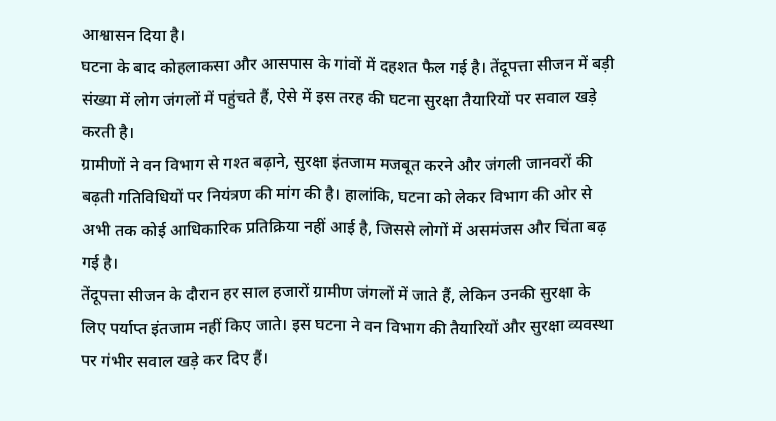आश्वासन दिया है।
घटना के बाद कोहलाकसा और आसपास के गांवों में दहशत फैल गई है। तेंदूपत्ता सीजन में बड़ी संख्या में लोग जंगलों में पहुंचते हैं, ऐसे में इस तरह की घटना सुरक्षा तैयारियों पर सवाल खड़े करती है।
ग्रामीणों ने वन विभाग से गश्त बढ़ाने, सुरक्षा इंतजाम मजबूत करने और जंगली जानवरों की बढ़ती गतिविधियों पर नियंत्रण की मांग की है। हालांकि, घटना को लेकर विभाग की ओर से अभी तक कोई आधिकारिक प्रतिक्रिया नहीं आई है, जिससे लोगों में असमंजस और चिंता बढ़ गई है।
तेंदूपत्ता सीजन के दौरान हर साल हजारों ग्रामीण जंगलों में जाते हैं, लेकिन उनकी सुरक्षा के लिए पर्याप्त इंतजाम नहीं किए जाते। इस घटना ने वन विभाग की तैयारियों और सुरक्षा व्यवस्था पर गंभीर सवाल खड़े कर दिए हैं।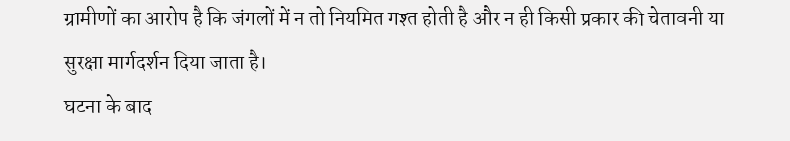ग्रामीणों का आरोप है कि जंगलों में न तो नियमित गश्त होती है और न ही किसी प्रकार की चेतावनी या सुरक्षा मार्गदर्शन दिया जाता है।
घटना के बाद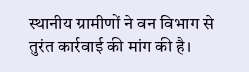स्थानीय ग्रामीणों ने वन विभाग से तुरंत कार्रवाई की मांग की है।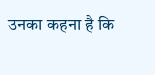उनका कहना है कि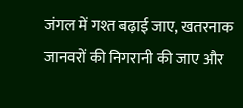जंगल में गश्त बढ़ाई जाए, खतरनाक जानवरों की निगरानी की जाए और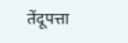तेंदूपत्ता